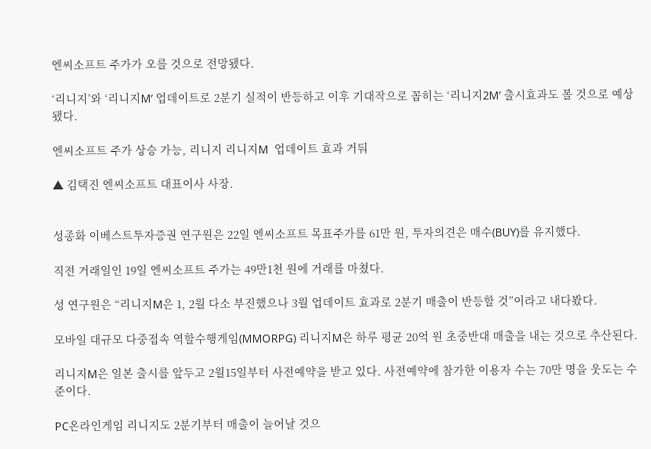엔씨소프트 주가가 오를 것으로 전망됐다.

‘리니지’와 ‘리니지M’ 업데이트로 2분기 실적이 반등하고 이후 기대작으로 꼽히는 ‘리니지2M’ 출시효과도 볼 것으로 예상됐다.

엔씨소프트 주가 상승 가능, 리니지 리니지M  업데이트 효과 거둬

▲ 김택진 엔씨소프트 대표이사 사장.


성종화 이베스트투자증권 연구원은 22일 엔씨소프트 목표주가를 61만 원, 투자의견은 매수(BUY)를 유지했다.

직전 거래일인 19일 엔씨소프트 주가는 49만1천 원에 거래를 마쳤다.

성 연구원은 “리니지M은 1, 2월 다소 부진했으나 3월 업데이트 효과로 2분기 매출이 반등할 것”이라고 내다봤다.

모바일 대규모 다중접속 역할수행게임(MMORPG) 리니지M은 하루 평균 20억 원 초중반대 매출을 내는 것으로 추산된다.

리니지M은 일본 출시를 앞두고 2월15일부터 사전예약을 받고 있다. 사전예약에 참가한 이용자 수는 70만 명을 웃도는 수준이다.

PC온라인게임 리니지도 2분기부터 매출이 늘어날 것으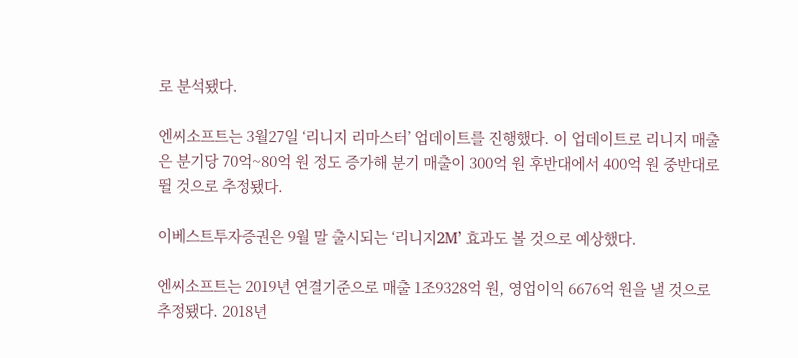로 분석됐다.

엔씨소프트는 3월27일 ‘리니지 리마스터’ 업데이트를 진행했다. 이 업데이트로 리니지 매출은 분기당 70억~80억 원 정도 증가해 분기 매출이 300억 원 후반대에서 400억 원 중반대로 뛸 것으로 추정됐다.

이베스트투자증권은 9월 말 출시되는 ‘리니지2M’ 효과도 볼 것으로 예상했다.

엔씨소프트는 2019년 연결기준으로 매출 1조9328억 원, 영업이익 6676억 원을 낼 것으로 추정됐다. 2018년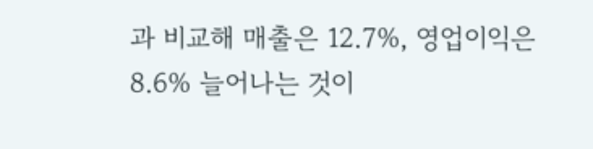과 비교해 매출은 12.7%, 영업이익은 8.6% 늘어나는 것이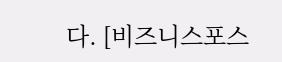다. [비즈니스포스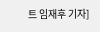트 임재후 기자]